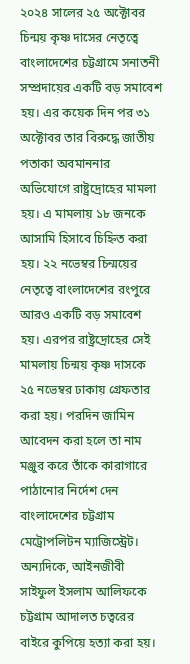২০২৪ সালের ২৫ অক্টোবর চিন্ময় কৃষ্ণ দাসের নেতৃত্বে বাংলাদেশের চট্টগ্রামে সনাতনী সম্প্রদায়ের একটি বড় সমাবেশ হয়। এর কয়েক দিন পর ৩১ অক্টোবর তার বিরুদ্ধে জাতীয় পতাকা অবমাননার অভিযোগে রাষ্ট্রদ্রোহের মামলা হয়। এ মামলায় ১৮ জনকে আসামি হিসাবে চিহ্নিত করা হয়। ২২ নভেম্বর চিন্ময়ের নেতৃত্বে বাংলাদেশের রংপুরে আরও একটি বড় সমাবেশ হয়। এরপর রাষ্ট্রদ্রোহের সেই মামলায় চিন্ময় কৃষ্ণ দাসকে ২৫ নভেম্বর ঢাকায় গ্রেফতার করা হয়। পরদিন জামিন আবেদন করা হলে তা নাম মঞ্জুর করে তাঁকে কারাগারে পাঠানোর নির্দেশ দেন বাংলাদেশের চট্টগ্রাম মেট্রোপলিটন ম্যাজিস্ট্রেট। অন্যদিকে, আইনজীবী সাইফুল ইসলাম আলিফকে চট্টগ্রাম আদালত চত্বরের বাইরে কুপিয়ে হত্যা করা হয়।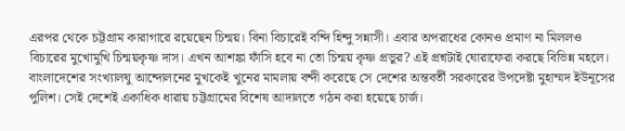এরপর থেকে চট্টগ্রাম কারাগারে রয়েছেন চিন্ময়। বিনা বিচারেই বন্দি হিন্দু সন্নাসী। এবার অপরাধের কোনও প্রমাণ না মিললও বিচারের মুখোমুখি চিন্ময়কৃষ্ণ দাস। এখন আশঙ্কা ফাঁসি হবে না তো চিন্ময় কৃষ্ণ প্রভুর? এই প্রশ্নটাই ঘোরাফেরা করছে বিভিন্ন মহলে। বাংলাদেশের সংখ্যালঘু আন্দোলনের মুখকেই খুনের মামলায় বন্দী করেছে সে দেশের অন্তবর্তী সরকারের উপদেষ্টা মুহাম্মদ ইউনূসের পুলিশ। সেই দেশেই একাধিক ধারায় চট্টগ্রামের বিশেষ আদালতে গঠন করা হয়েছে চার্জ।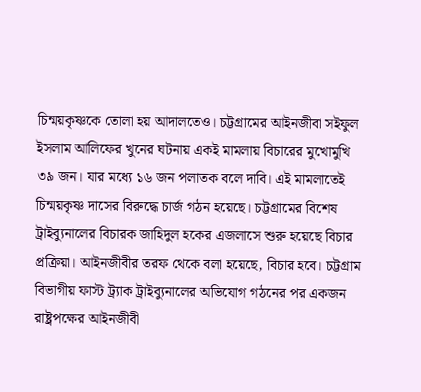চিন্ময়কৃষ্ণকে তোলা হয় আদালতেও। চট্টগ্রামের আইনজীবা সইফুল ইসলাম আলিফের খুনের ঘটনায় একই মামলায় বিচারের মুখোমুখি ৩৯ জন। যার মধ্যে ১৬ জন পলাতক বলে দাবি। এই মামলাতেই চিন্ময়কৃষ্ণ দাসের বিরুদ্ধে চার্জ গঠন হয়েছে। চট্টগ্রামের বিশেষ ট্রাইব্যুনালের বিচারক জাহিদুল হকের এজলাসে শুরু হয়েছে বিচার প্রক্রিয়া। আইনজীবীর তরফ থেকে বলা হয়েছে, বিচার হবে। চট্টগ্রাম বিভাগীয় ফাস্ট ট্র্যাক ট্রাইব্যুনালের অভিযোগ গঠনের পর একজন রাষ্ট্রপক্ষের আইনজীবী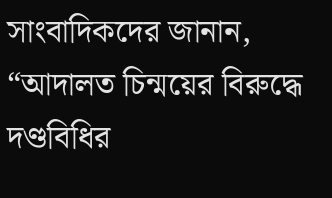সাংবাদিকদের জানান, “আদালত চিন্ময়ের বিরুদ্ধে দণ্ডবিধির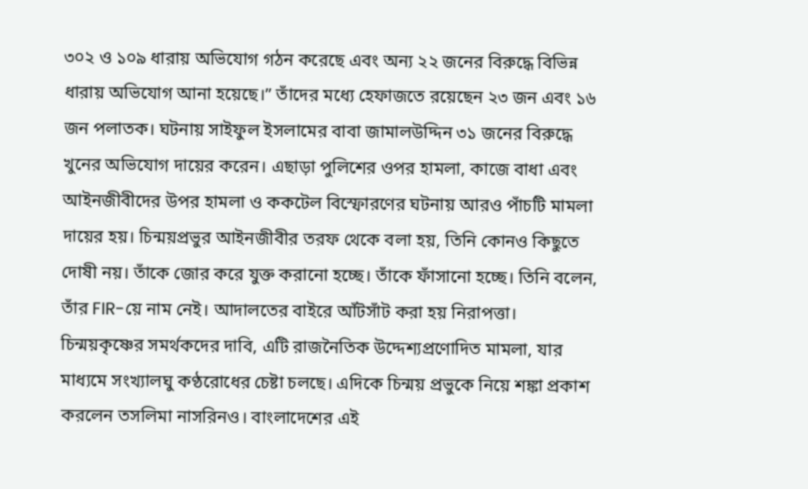৩০২ ও ১০৯ ধারায় অভিযোগ গঠন করেছে এবং অন্য ২২ জনের বিরুদ্ধে বিভিন্ন ধারায় অভিযোগ আনা হয়েছে।” তাঁদের মধ্যে হেফাজতে রয়েছেন ২৩ জন এবং ১৬ জন পলাতক। ঘটনায় সাইফুল ইসলামের বাবা জামালউদ্দিন ৩১ জনের বিরুদ্ধে খুনের অভিযোগ দায়ের করেন। এছাড়া পুলিশের ওপর হামলা, কাজে বাধা এবং আইনজীবীদের উপর হামলা ও ককটেল বিস্ফোরণের ঘটনায় আরও পাঁচটি মামলা দায়ের হয়। চিন্ময়প্রভুর আইনজীবীর তরফ থেকে বলা হয়, তিনি কোনও কিছুতে দোষী নয়। তাঁকে জোর করে যুক্ত করানো হচ্ছে। তাঁকে ফাঁসানো হচ্ছে। তিনি বলেন, তাঁর FIR-য়ে নাম নেই। আদালতের বাইরে আঁটসাঁট করা হয় নিরাপত্তা। চিন্ময়কৃষ্ণের সমর্থকদের দাবি, এটি রাজনৈতিক উদ্দেশ্যপ্রণোদিত মামলা, যার মাধ্যমে সংখ্যালঘু কণ্ঠরোধের চেষ্টা চলছে। এদিকে চিন্ময় প্রভুকে নিয়ে শঙ্কা প্রকাশ করলেন তসলিমা নাসরিনও। বাংলাদেশের এই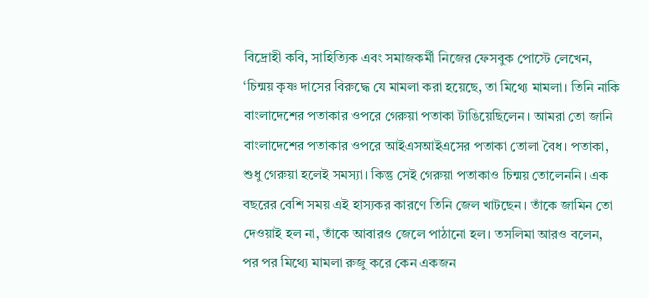বিদ্রোহী কবি, সাহিত্যিক এবং সমাজকর্মী নিজের ফেসবুক পোস্টে লেখেন, ‘চিন্ময় কৃষ্ণ দাসের বিরুদ্ধে যে মামলা করা হয়েছে, তা মিথ্যে মামলা। তিনি নাকি বাংলাদেশের পতাকার ওপরে গেরুয়া পতাকা টাঙিয়েছিলেন। আমরা তো জানি বাংলাদেশের পতাকার ওপরে আইএসআইএসের পতাকা তোলা বৈধ। পতাকা, শুধু গেরুয়া হলেই সমস্যা। কিন্তু সেই গেরুয়া পতাকাও চিন্ময় তোলেননি। এক বছরের বেশি সময় এই হাস্যকর কারণে তিনি জেল খাটছেন। তাঁকে জামিন তো দেওয়াই হল না, তাঁকে আবারও জেলে পাঠানো হল। তসলিমা আরও বলেন, পর পর মিথ্যে মামলা রুজু করে কেন একজন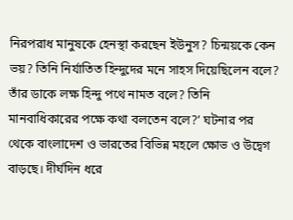নিরপরাধ মানুষকে হেনস্থা করছেন ইউনুস? চিন্ময়কে কেন ভয়? তিনি নির্যাতিত হিন্দুদের মনে সাহস দিয়েছিলেন বলে? তাঁর ডাকে লক্ষ হিন্দু পথে নামত বলে? তিনি মানবাধিকারের পক্ষে কথা বলতেন বলে?’ ঘটনার পর থেকে বাংলাদেশ ও ভারতের বিভিন্ন মহলে ক্ষোভ ও উদ্বেগ বাড়ছে। দীর্ঘদিন ধরে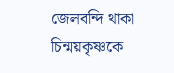জেলবন্দি থাকা চিন্ময়কৃষ্ণকে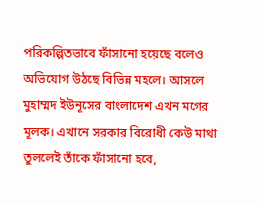পরিকল্পিতভাবে ফাঁসানো হয়েছে বলেও অভিযোগ উঠছে বিভিন্ন মহলে। আসলে মুহাম্মদ ইউনূসের বাংলাদেশ এখন মগের মূলক। এখানে সরকার বিরোধী কেউ মাথা তুললেই তাঁকে ফাঁসানো হবে,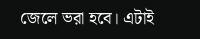জেলে ভরা হবে। এটাই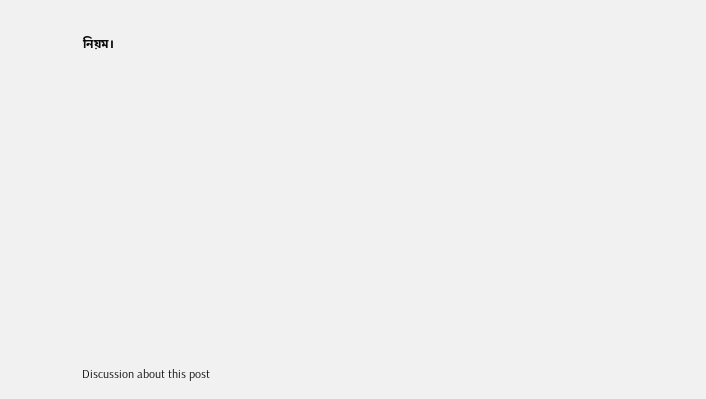নিয়ম।












Discussion about this post